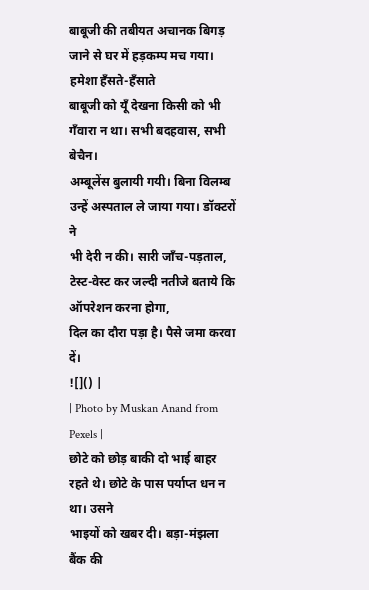बाबूजी की तबीयत अचानक बिगड़ जाने से घर में हड़कम्प मच गया। हमेशा हँसते-हँसाते
बाबूजी को यूँ देखना किसी को भी गँवारा न था। सभी बदहवास, सभी बेचैन।
अम्बूलेंस बुलायी गयी। बिना विलम्ब उन्हें अस्पताल ले जाया गया। डॉक्टरों ने
भी देरी न की। सारी जाँच-पड़ताल, टेस्ट-वेस्ट कर जल्दी नतीजे बताये कि ऑपरेशन करना होगा,
दिल का दौरा पड़ा है। पैसे जमा करवा दें।
![]() |
| Photo by Muskan Anand from Pexels |
छोटे को छोड़ बाकी दो भाई बाहर रहते थे। छोटे के पास पर्याप्त धन न था। उसने
भाइयों को खबर दी। बड़ा-मंझला बैंक की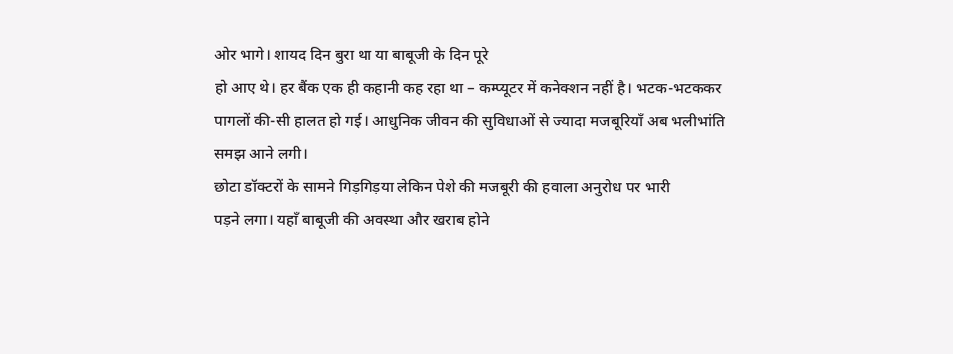ओर भागे। शायद दिन बुरा था या बाबूजी के दिन पूरे
हो आए थे। हर बैंक एक ही कहानी कह रहा था – कम्प्यूटर में कनेक्शन नहीं है। भटक-भटककर
पागलों की-सी हालत हो गई। आधुनिक जीवन की सुविधाओं से ज्यादा मजबूरियाँ अब भलीभांति
समझ आने लगी।
छोटा डॉक्टरों के सामने गिड़गिड़या लेकिन पेशे की मजबूरी की हवाला अनुरोध पर भारी
पड़ने लगा। यहाँ बाबूजी की अवस्था और खराब होने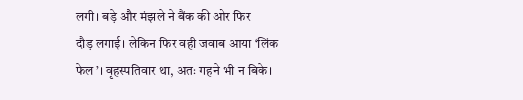लगी। बड़े और मंझले ने बैंक की ओर फिर
दौड़ लगाई। लेकिन फिर वही जवाब आया ‘लिंक फेल’। वृहस्पतिवार था, अतः गहने भी न बिके।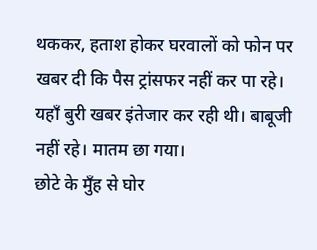थककर, हताश होकर घरवालों को फोन पर खबर दी कि पैस ट्रांसफर नहीं कर पा रहे।
यहाँ बुरी खबर इंतेजार कर रही थी। बाबूजी नहीं रहे। मातम छा गया।
छोटे के मुँह से घोर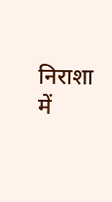निराशा में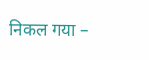निकल गया –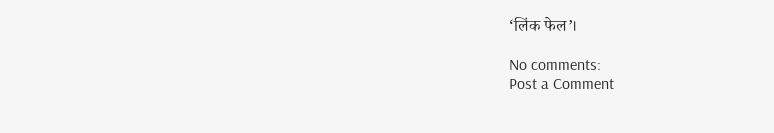‘लिंक फेल’।

No comments:
Post a Comment